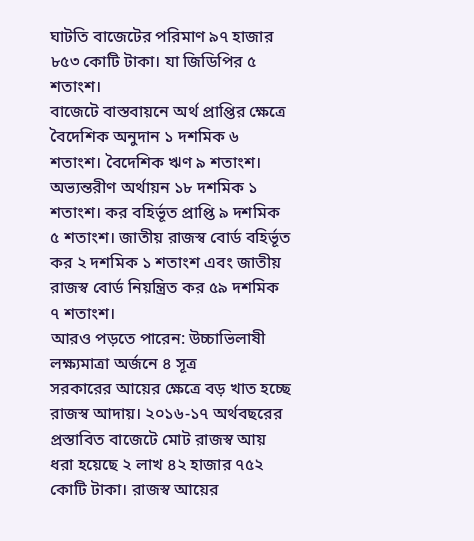ঘাটতি বাজেটের পরিমাণ ৯৭ হাজার ৮৫৩ কোটি টাকা। যা জিডিপির ৫ শতাংশ।
বাজেটে বাস্তবায়নে অর্থ প্রাপ্তির ক্ষেত্রে বৈদেশিক অনুদান ১ দশমিক ৬ শতাংশ। বৈদেশিক ঋণ ৯ শতাংশ। অভ্যন্তরীণ অর্থায়ন ১৮ দশমিক ১ শতাংশ। কর বহির্ভূত প্রাপ্তি ৯ দশমিক ৫ শতাংশ। জাতীয় রাজস্ব বোর্ড বহির্ভূত কর ২ দশমিক ১ শতাংশ এবং জাতীয় রাজস্ব বোর্ড নিয়ন্ত্রিত কর ৫৯ দশমিক ৭ শতাংশ।
আরও পড়তে পারেন: উচ্চাভিলাষী লক্ষ্যমাত্রা অর্জনে ৪ সূত্র
সরকারের আয়ের ক্ষেত্রে বড় খাত হচ্ছে রাজস্ব আদায়। ২০১৬-১৭ অর্থবছরের প্রস্তাবিত বাজেটে মোট রাজস্ব আয় ধরা হয়েছে ২ লাখ ৪২ হাজার ৭৫২ কোটি টাকা। রাজস্ব আয়ের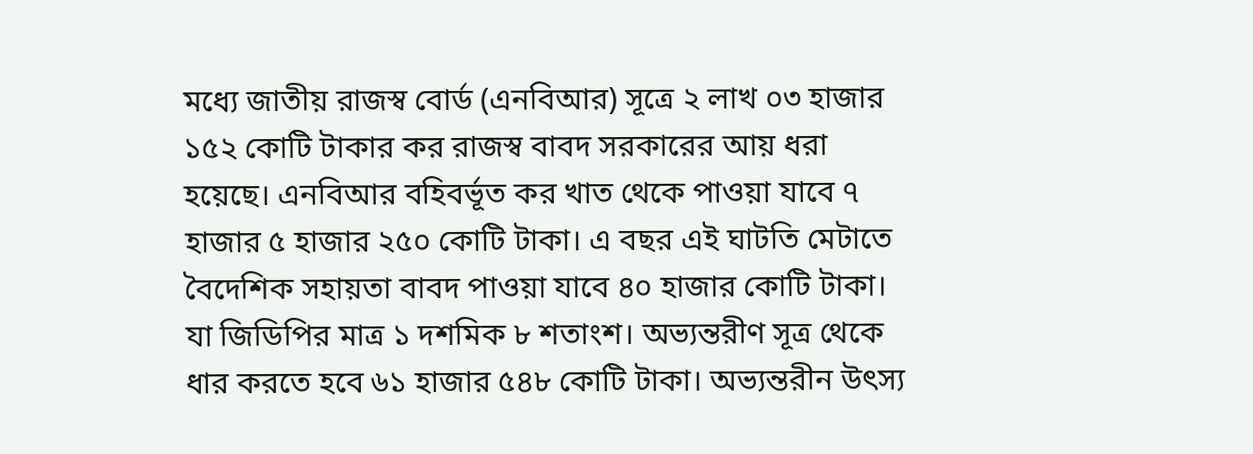মধ্যে জাতীয় রাজস্ব বোর্ড (এনবিআর) সূত্রে ২ লাখ ০৩ হাজার ১৫২ কোটি টাকার কর রাজস্ব বাবদ সরকারের আয় ধরা হয়েছে। এনবিআর বহিবর্ভূত কর খাত থেকে পাওয়া যাবে ৭ হাজার ৫ হাজার ২৫০ কোটি টাকা। এ বছর এই ঘাটতি মেটাতে বৈদেশিক সহায়তা বাবদ পাওয়া যাবে ৪০ হাজার কোটি টাকা। যা জিডিপির মাত্র ১ দশমিক ৮ শতাংশ। অভ্যন্তরীণ সূত্র থেকে ধার করতে হবে ৬১ হাজার ৫৪৮ কোটি টাকা। অভ্যন্তরীন উৎস্য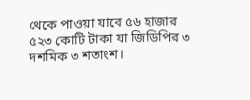থেকে পাওয়া যাবে ৫৬ হাজার ৫২৩ কোটি টাকা যা জিডিপির ৩ দশমিক ৩ শতাংশ।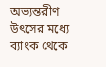অভ্যন্তরীণ উৎসের মধ্যে ব্যাংক থেকে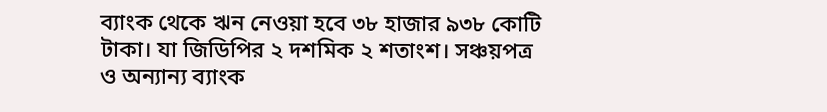ব্যাংক থেকে ঋন নেওয়া হবে ৩৮ হাজার ৯৩৮ কোটি টাকা। যা জিডিপির ২ দশমিক ২ শতাংশ। সঞ্চয়পত্র ও অন্যান্য ব্যাংক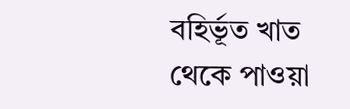বহির্ভূত খাত থেকে পাওয়া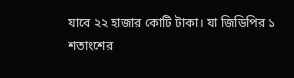যাবে ২২ হাজার কোটি টাকা। যা জিডিপির ১ শতাংশের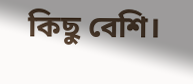কিছু বেশি।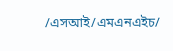/এসআই/এমএনএইচ/